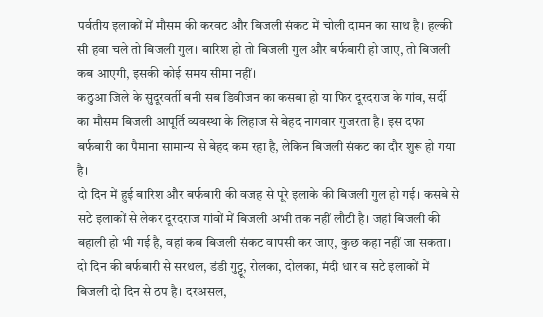पर्वतीय इलाकों में मौसम की करवट और बिजली संकट में चोली दामन का साथ है। हल्की सी हवा चले तो बिजली गुल। बारिश हो तो बिजली गुल और बर्फबारी हो जाए, तो बिजली कब आएगी, इसकी कोई समय सीमा नहीं।
कठुआ जिले के सुदूरवर्ती बनी सब डिवीजन का कसबा हो या फिर दूरदराज के गांव, सर्दी का मौसम बिजली आपूर्ति व्यवस्था के लिहाज से बेहद नागवार गुजरता है। इस दफा बर्फबारी का पैमाना सामान्य से बेहद कम रहा है, लेकिन बिजली संकट का दौर शुरू हो गया है।
दो दिन में हुई बारिश और बर्फबारी की वजह से पूरे इलाके की बिजली गुल हो गई। कसबे से सटे इलाकों से लेकर दूरदराज गांवों में बिजली अभी तक नहीं लौटी है। जहां बिजली की बहाली हो भी गई है, वहां कब बिजली संकट वापसी कर जाए, कुछ कहा नहीं जा सकता।
दो दिन की बर्फबारी से सरथल, डंडी गुट्टू, रोलका, दोलका, मंदी धार व सटे इलाकों में बिजली दो दिन से ठप है। दरअसल,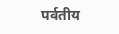पर्वतीय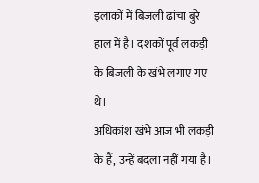इलाकों में बिजली ढांचा बुरे हाल में है। दशकों पूर्व लकड़ी के बिजली के खंभे लगाए गए थे।
अधिकांश खंभे आज भी लकड़ी के हैं, उन्हें बदला नहीं गया है।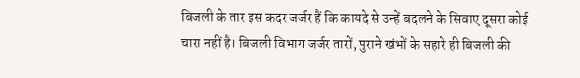बिजली के तार इस कदर जर्जर हैं कि कायदे से उन्हें बदलने के सिवाए दूसरा कोई चारा नहीं है। बिजली विभाग जर्जर तारों, पुराने खंभों के सहारे ही बिजली की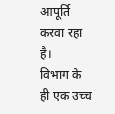आपूर्ति करवा रहा है।
विभाग के ही एक उच्च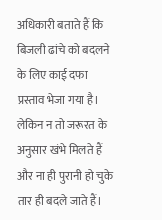अधिकारी बताते हैं कि बिजली ढांचे को बदलने के लिए काई दफा प्रस्ताव भेजा गया है। लेकिन न तो जरूरत के अनुसार खंभे मिलते हैं और ना ही पुरानी हो चुके तार ही बदले जाते हैं।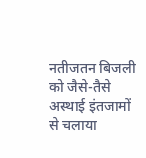नतीजतन बिजली को जैसे-तैसे अस्थाई इंतजामों से चलाया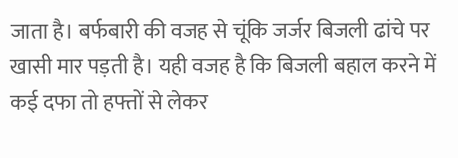जाता है। बर्फबारी की वजह से चूंकि जर्जर बिजली ढांचे पर खासी मार पड़ती है। यही वजह है कि बिजली बहाल करने में कई दफा तो हफ्तों से लेकर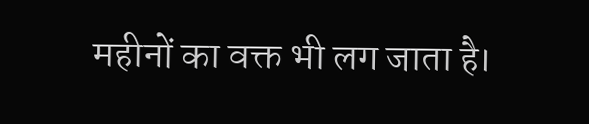महीनों का वक्त भी लग जाता है।